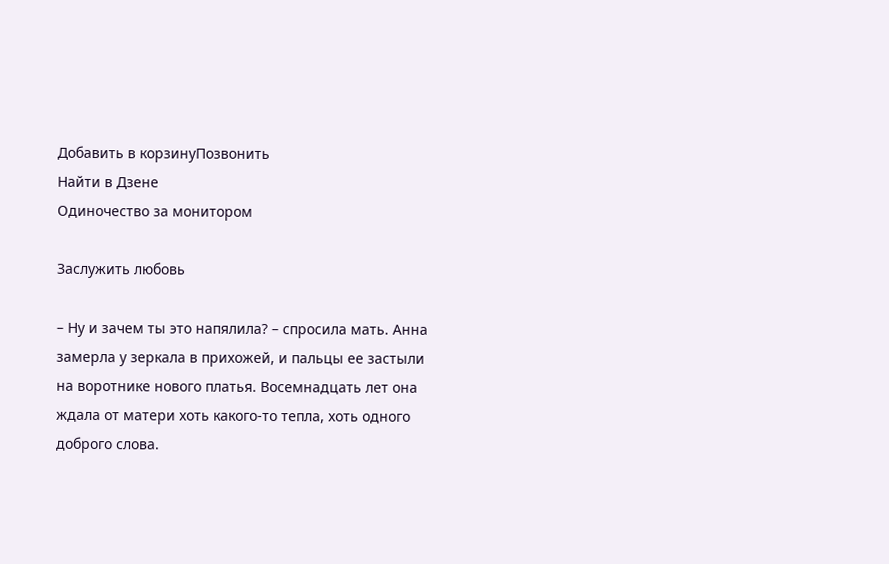Добавить в корзинуПозвонить
Найти в Дзене
Одиночество за монитором

Заслужить любовь

– Ну и зачем ты это напялила? – спросила мать. Анна замерла у зеркала в прихожей, и пальцы ее застыли на воротнике нового платья. Восемнадцать лет она ждала от матери хоть какого-то тепла, хоть одного доброго слова.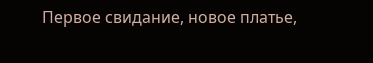Первое свидание, новое платье,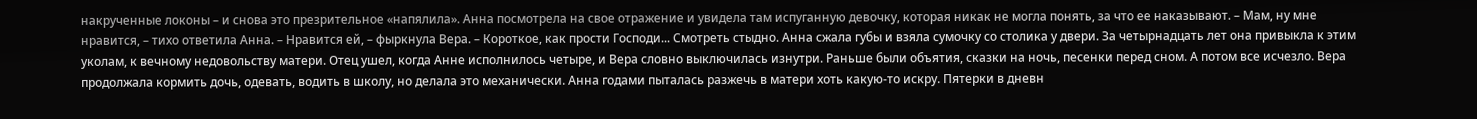накрученные локоны – и снова это презрительное «напялила». Анна посмотрела на свое отражение и увидела там испуганную девочку, которая никак не могла понять, за что ее наказывают. – Мам, ну мне нравится, – тихо ответила Анна. – Нравится ей, – фыркнула Вера. – Короткое, как прости Господи... Смотреть стыдно. Анна сжала губы и взяла сумочку со столика у двери. За четырнадцать лет она привыкла к этим уколам, к вечному недовольству матери. Отец ушел, когда Анне исполнилось четыре, и Вера словно выключилась изнутри. Раньше были объятия, сказки на ночь, песенки перед сном. А потом все исчезло. Вера продолжала кормить дочь, одевать, водить в школу, но делала это механически. Анна годами пыталась разжечь в матери хоть какую-то искру. Пятерки в дневн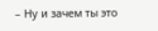– Ну и зачем ты это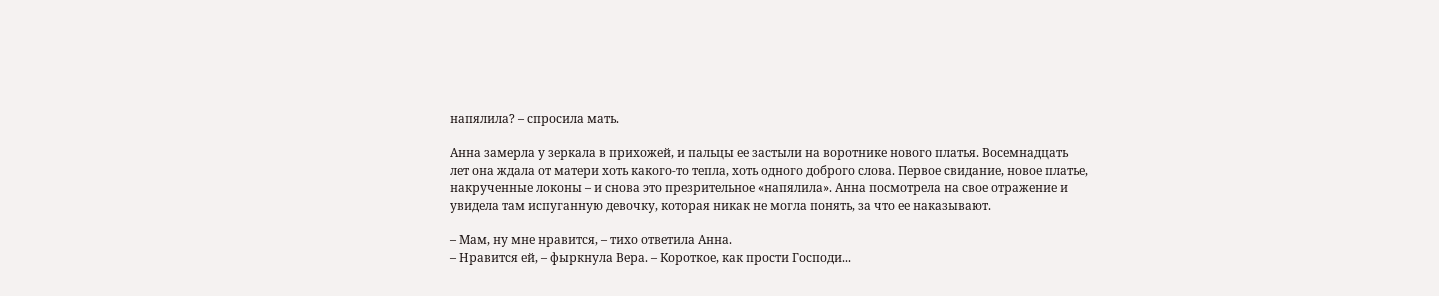напялила? – спросила мать.

Анна замерла у зеркала в прихожей, и пальцы ее застыли на воротнике нового платья. Восемнадцать лет она ждала от матери хоть какого-то тепла, хоть одного доброго слова. Первое свидание, новое платье, накрученные локоны – и снова это презрительное «напялила». Анна посмотрела на свое отражение и увидела там испуганную девочку, которая никак не могла понять, за что ее наказывают.

– Мам, ну мне нравится, – тихо ответила Анна.
– Нравится ей, – фыркнула Вера. – Короткое, как прости Господи...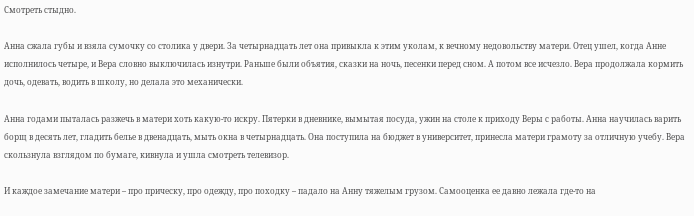Смотреть стыдно.

Анна сжала губы и взяла сумочку со столика у двери. За четырнадцать лет она привыкла к этим уколам, к вечному недовольству матери. Отец ушел, когда Анне исполнилось четыре, и Вера словно выключилась изнутри. Раньше были объятия, сказки на ночь, песенки перед сном. А потом все исчезло. Вера продолжала кормить дочь, одевать, водить в школу, но делала это механически.

Анна годами пыталась разжечь в матери хоть какую-то искру. Пятерки в дневнике, вымытая посуда, ужин на столе к приходу Веры с работы. Анна научилась варить борщ в десять лет, гладить белье в двенадцать, мыть окна в четырнадцать. Она поступила на бюджет в университет, принесла матери грамоту за отличную учебу. Вера скользнула взглядом по бумаге, кивнула и ушла смотреть телевизор.

И каждое замечание матери – про прическу, про одежду, про походку – падало на Анну тяжелым грузом. Самооценка ее давно лежала где-то на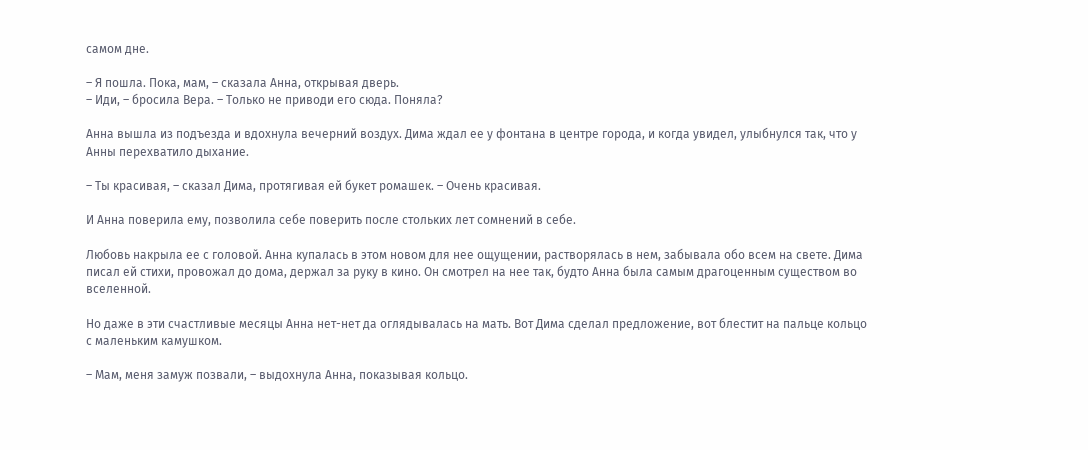самом дне.

– Я пошла. Пока, мам, – сказала Анна, открывая дверь.
– Иди, – бросила Вера. – Только не приводи его сюда. Поняла?

Анна вышла из подъезда и вдохнула вечерний воздух. Дима ждал ее у фонтана в центре города, и когда увидел, улыбнулся так, что у Анны перехватило дыхание.

– Ты красивая, – сказал Дима, протягивая ей букет ромашек. – Очень красивая.

И Анна поверила ему, позволила себе поверить после стольких лет сомнений в себе.

Любовь накрыла ее с головой. Анна купалась в этом новом для нее ощущении, растворялась в нем, забывала обо всем на свете. Дима писал ей стихи, провожал до дома, держал за руку в кино. Он смотрел на нее так, будто Анна была самым драгоценным существом во вселенной.

Но даже в эти счастливые месяцы Анна нет-нет да оглядывалась на мать. Вот Дима сделал предложение, вот блестит на пальце кольцо с маленьким камушком.

– Мам, меня замуж позвали, – выдохнула Анна, показывая кольцо.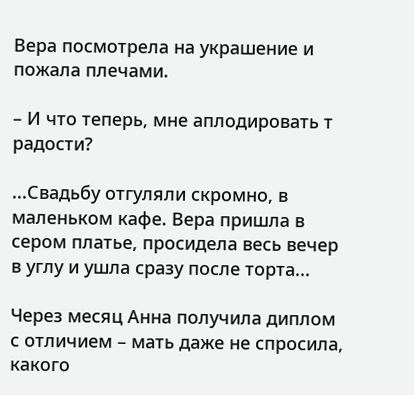Вера посмотрела на украшение и пожала плечами.

– И что теперь, мне аплодировать т радости?

...Свадьбу отгуляли скромно, в маленьком кафе. Вера пришла в сером платье, просидела весь вечер в углу и ушла сразу после торта...

Через месяц Анна получила диплом с отличием – мать даже не спросила, какого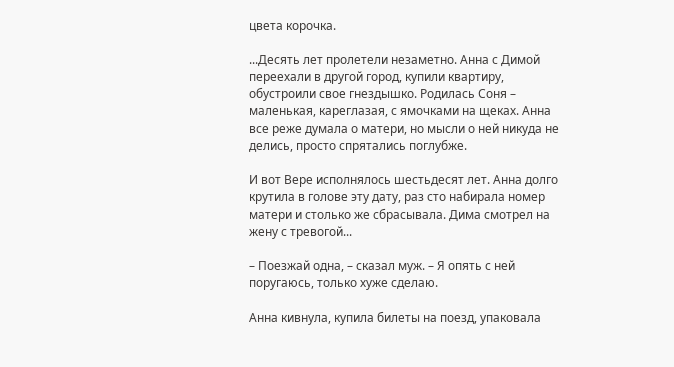цвета корочка.

...Десять лет пролетели незаметно. Анна с Димой переехали в другой город, купили квартиру, обустроили свое гнездышко. Родилась Соня – маленькая, кареглазая, с ямочками на щеках. Анна все реже думала о матери, но мысли о ней никуда не делись, просто спрятались поглубже.

И вот Вере исполнялось шестьдесят лет. Анна долго крутила в голове эту дату, раз сто набирала номер матери и столько же сбрасывала. Дима смотрел на жену с тревогой...

– Поезжай одна, – сказал муж. – Я опять с ней поругаюсь, только хуже сделаю.

Анна кивнула, купила билеты на поезд, упаковала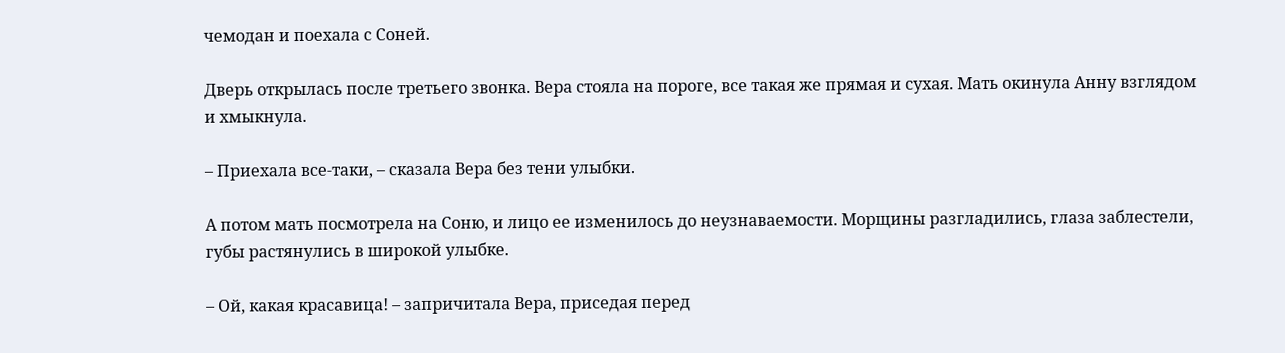чемодан и поехала с Соней.

Дверь открылась после третьего звонка. Вера стояла на пороге, все такая же прямая и сухая. Мать окинула Анну взглядом и хмыкнула.

– Приехала все-таки, – сказала Вера без тени улыбки.

А потом мать посмотрела на Соню, и лицо ее изменилось до неузнаваемости. Морщины разгладились, глаза заблестели, губы растянулись в широкой улыбке.

– Ой, какая красавица! – запричитала Вера, приседая перед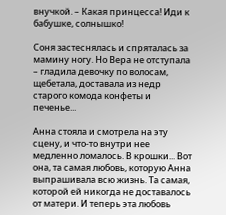внучкой. – Какая принцесса! Иди к бабушке, солнышко!

Соня застеснялась и спряталась за мамину ногу. Но Вера не отступала – гладила девочку по волосам, щебетала, доставала из недр старого комода конфеты и печенье...

Анна стояла и смотрела на эту сцену, и что-то внутри нее медленно ломалось. В крошки... Вот она, та самая любовь, которую Анна выпрашивала всю жизнь. Та самая, которой ей никогда не доставалось от матери. И теперь эта любовь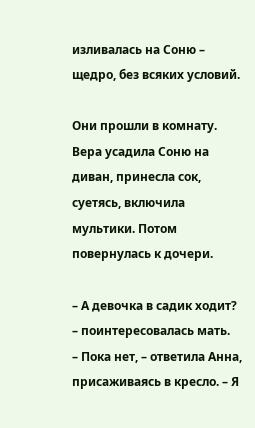изливалась на Соню – щедро, без всяких условий.

Они прошли в комнату. Вера усадила Соню на диван, принесла сок, суетясь, включила мультики. Потом повернулась к дочери.

– А девочка в садик ходит? – поинтересовалась мать.
– Пока нет, – ответила Анна, присаживаясь в кресло. – Я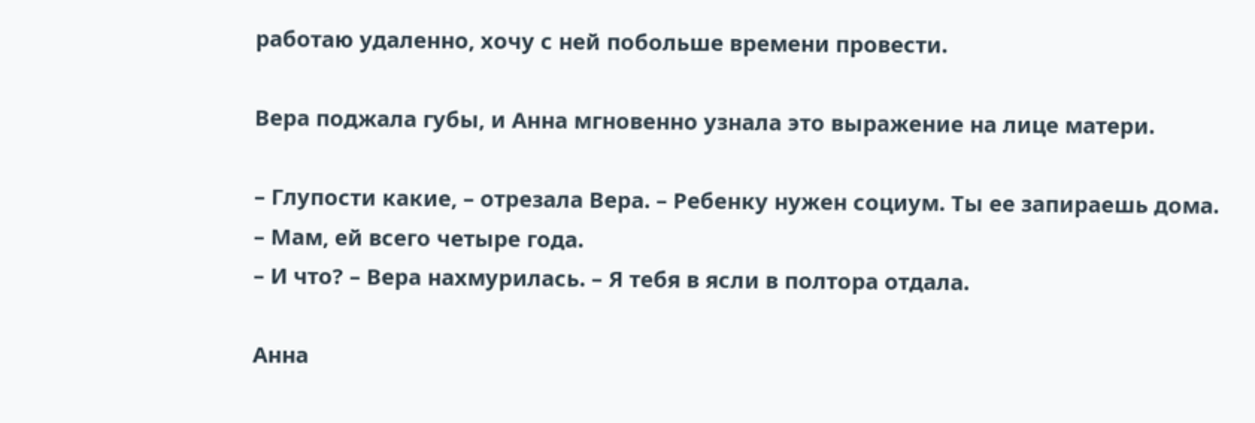работаю удаленно, хочу с ней побольше времени провести.

Вера поджала губы, и Анна мгновенно узнала это выражение на лице матери.

– Глупости какие, – отрезала Вера. – Ребенку нужен социум. Ты ее запираешь дома.
– Мам, ей всего четыре года.
– И что? – Вера нахмурилась. – Я тебя в ясли в полтора отдала.

Анна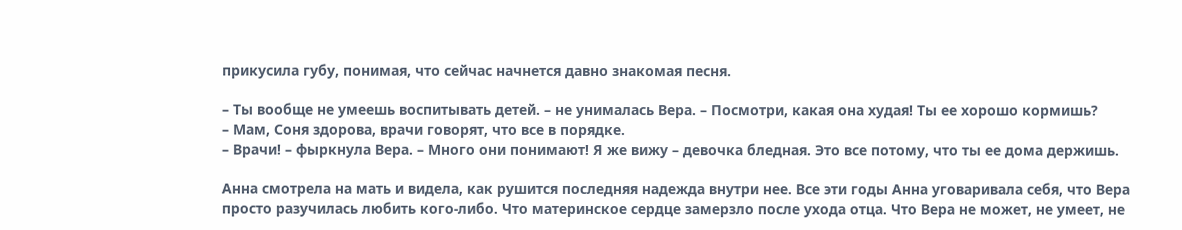прикусила губу, понимая, что сейчас начнется давно знакомая песня.

– Ты вообще не умеешь воспитывать детей. – не унималась Вера. – Посмотри, какая она худая! Ты ее хорошо кормишь?
– Мам, Соня здорова, врачи говорят, что все в порядке.
– Врачи! – фыркнула Вера. – Много они понимают! Я же вижу – девочка бледная. Это все потому, что ты ее дома держишь.

Анна смотрела на мать и видела, как рушится последняя надежда внутри нее. Все эти годы Анна уговаривала себя, что Вера просто разучилась любить кого-либо. Что материнское сердце замерзло после ухода отца. Что Вера не может, не умеет, не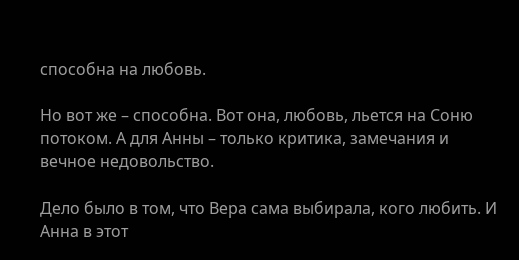способна на любовь.

Но вот же – способна. Вот она, любовь, льется на Соню потоком. А для Анны – только критика, замечания и вечное недовольство.

Дело было в том, что Вера сама выбирала, кого любить. И Анна в этот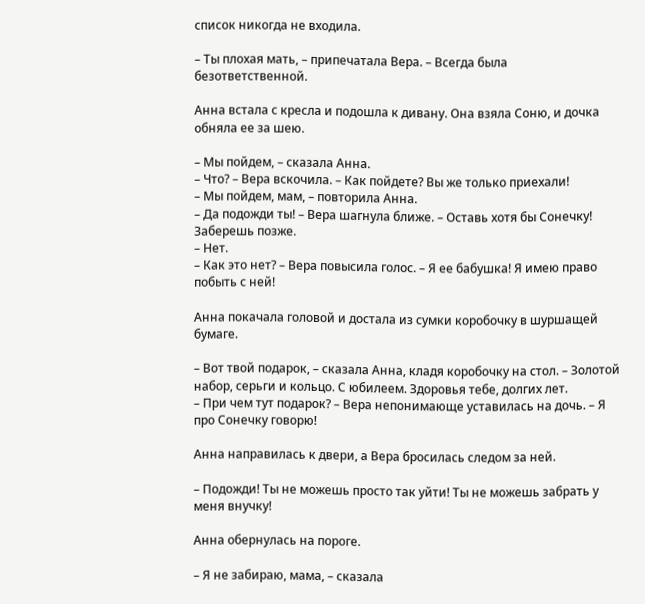список никогда не входила.

– Ты плохая мать, – припечатала Вера. – Всегда была безответственной.

Анна встала с кресла и подошла к дивану. Она взяла Соню, и дочка обняла ее за шею.

– Мы пойдем, – сказала Анна.
– Что? – Вера вскочила. – Как пойдете? Вы же только приехали!
– Мы пойдем, мам, – повторила Анна.
– Да подожди ты! – Вера шагнула ближе. – Оставь хотя бы Сонечку! Заберешь позже.
– Нет.
– Как это нет? – Вера повысила голос. – Я ее бабушка! Я имею право побыть с ней!

Анна покачала головой и достала из сумки коробочку в шуршащей бумаге.

– Вот твой подарок, – сказала Анна, кладя коробочку на стол. – Золотой набор, серьги и кольцо. С юбилеем. Здоровья тебе, долгих лет.
– При чем тут подарок? – Вера непонимающе уставилась на дочь. – Я про Сонечку говорю!

Анна направилась к двери, а Вера бросилась следом за ней.

– Подожди! Ты не можешь просто так уйти! Ты не можешь забрать у меня внучку!

Анна обернулась на пороге.

– Я не забираю, мама, – сказала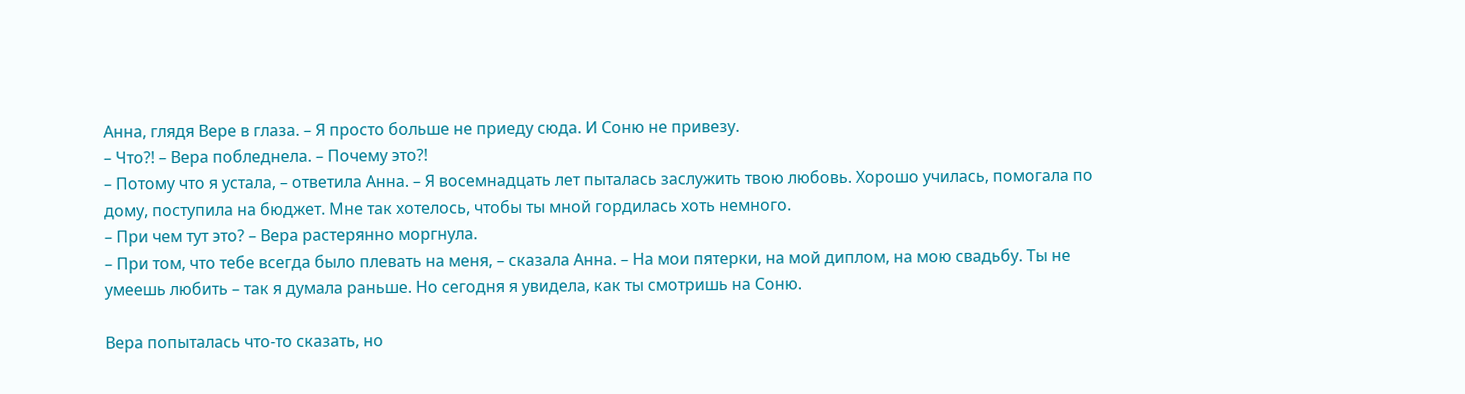Анна, глядя Вере в глаза. – Я просто больше не приеду сюда. И Соню не привезу.
– Что?! – Вера побледнела. – Почему это?!
– Потому что я устала, – ответила Анна. – Я восемнадцать лет пыталась заслужить твою любовь. Хорошо училась, помогала по дому, поступила на бюджет. Мне так хотелось, чтобы ты мной гордилась хоть немного.
– При чем тут это? – Вера растерянно моргнула.
– При том, что тебе всегда было плевать на меня, – сказала Анна. – На мои пятерки, на мой диплом, на мою свадьбу. Ты не умеешь любить – так я думала раньше. Но сегодня я увидела, как ты смотришь на Соню.

Вера попыталась что-то сказать, но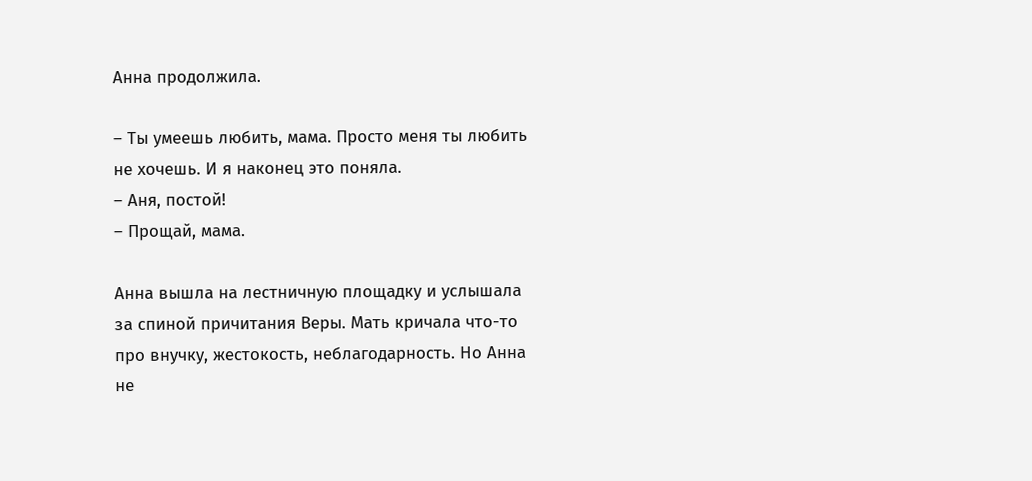Анна продолжила.

– Ты умеешь любить, мама. Просто меня ты любить не хочешь. И я наконец это поняла.
– Аня, постой!
– Прощай, мама.

Анна вышла на лестничную площадку и услышала за спиной причитания Веры. Мать кричала что-то про внучку, жестокость, неблагодарность. Но Анна не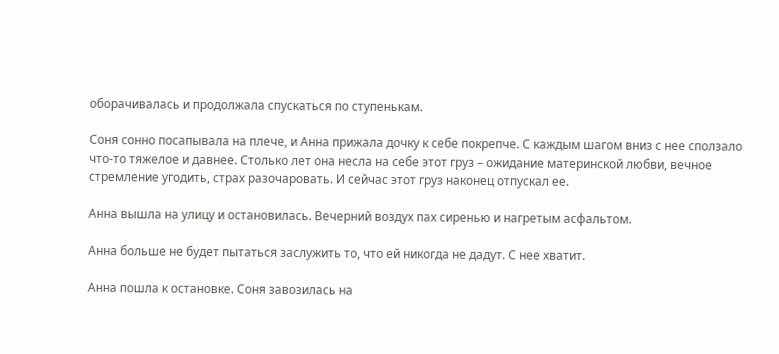оборачивалась и продолжала спускаться по ступенькам.

Соня сонно посапывала на плече, и Анна прижала дочку к себе покрепче. С каждым шагом вниз с нее сползало что-то тяжелое и давнее. Столько лет она несла на себе этот груз – ожидание материнской любви, вечное стремление угодить, страх разочаровать. И сейчас этот груз наконец отпускал ее.

Анна вышла на улицу и остановилась. Вечерний воздух пах сиренью и нагретым асфальтом.

Анна больше не будет пытаться заслужить то, что ей никогда не дадут. С нее хватит.

Анна пошла к остановке. Соня завозилась на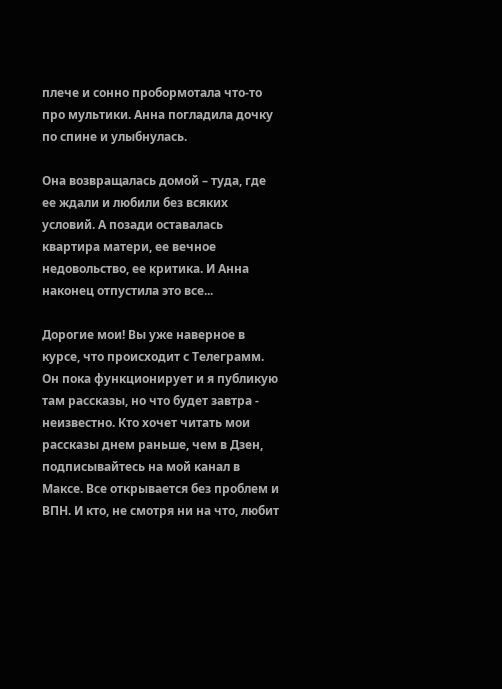плече и сонно пробормотала что-то про мультики. Анна погладила дочку по спине и улыбнулась.

Она возвращалась домой – туда, где ее ждали и любили без всяких условий. А позади оставалась квартира матери, ее вечное недовольство, ее критика. И Анна наконец отпустила это все...

Дорогие мои! Вы уже наверное в курсе, что происходит с Телеграмм. Он пока функционирует и я публикую там рассказы, но что будет завтра - неизвестно. Кто хочет читать мои рассказы днем раньше, чем в Дзен, подписывайтесь на мой канал в Максе. Все открывается без проблем и ВПН. И кто, не смотря ни на что, любит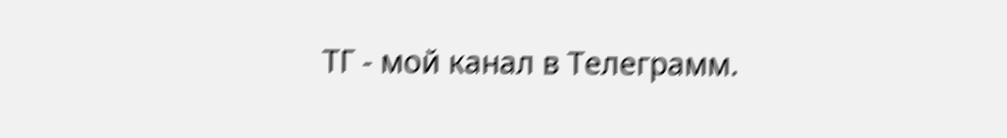ТГ - мой канал в Телеграмм.